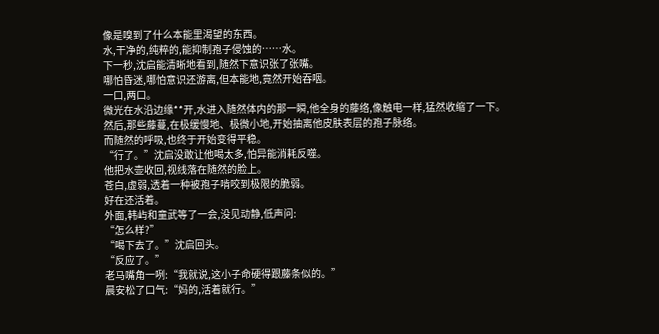像是嗅到了什么本能里渴望的东西。
水,干净的,纯粹的,能抑制孢子侵蚀的……水。
下一秒,沈启能清晰地看到,随然下意识张了张嘴。
哪怕昏迷,哪怕意识还游离,但本能地,竟然开始吞咽。
一口,两口。
微光在水沿边缘**开,水进入随然体内的那一瞬,他全身的藤络,像触电一样,猛然收缩了一下。
然后,那些藤蔓,在极缓慢地、极微小地,开始抽离他皮肤表层的孢子脉络。
而随然的呼吸,也终于开始变得平稳。
“行了。”沈启没敢让他喝太多,怕异能消耗反噬。
他把水壶收回,视线落在随然的脸上。
苍白,虚弱,透着一种被孢子啃咬到极限的脆弱。
好在还活着。
外面,韩屿和童武等了一会,没见动静,低声问:
“怎么样?”
“喝下去了。”沈启回头。
“反应了。”
老马嘴角一咧:“我就说,这小子命硬得跟藤条似的。”
晨安松了口气:“妈的,活着就行。”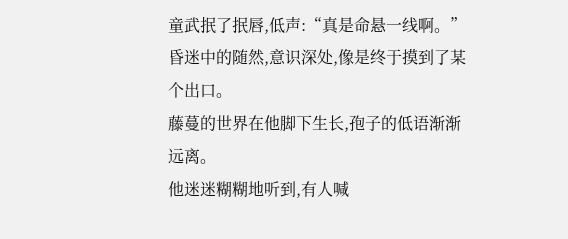童武抿了抿唇,低声:“真是命悬一线啊。”
昏迷中的随然,意识深处,像是终于摸到了某个出口。
藤蔓的世界在他脚下生长,孢子的低语渐渐远离。
他迷迷糊糊地听到,有人喊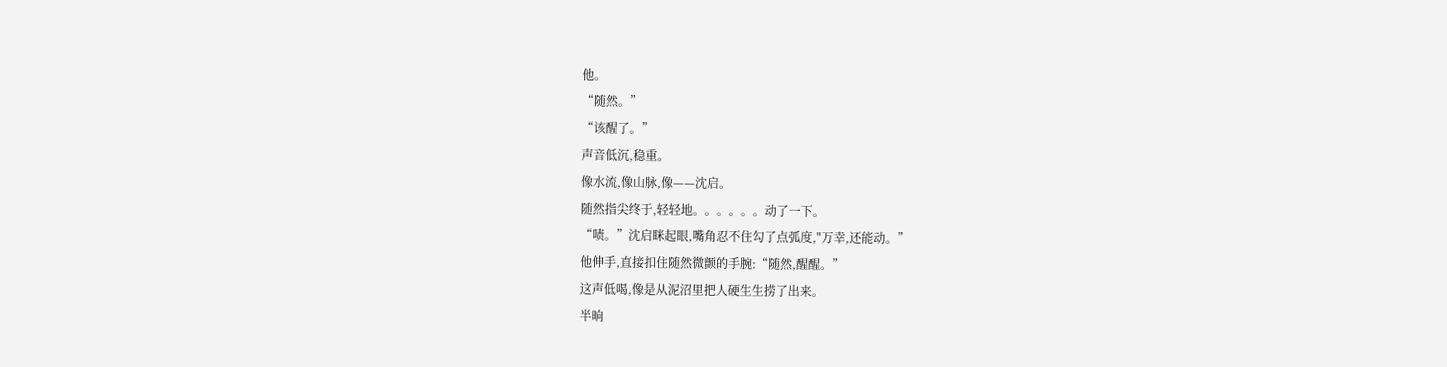他。
“随然。”
“该醒了。”
声音低沉,稳重。
像水流,像山脉,像——沈启。
随然指尖终于,轻轻地。。。。。。动了一下。
“啧。”沈启眯起眼,嘴角忍不住勾了点弧度,"万幸,还能动。”
他伸手,直接扣住随然微颤的手腕:“随然,醒醒。”
这声低喝,像是从泥沼里把人硬生生捞了出来。
半晌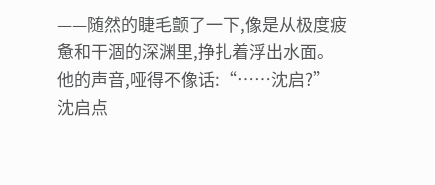——随然的睫毛颤了一下,像是从极度疲惫和干涸的深渊里,挣扎着浮出水面。
他的声音,哑得不像话:“……沈启?”
沈启点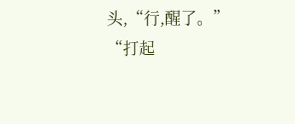头,“行,醒了。”
“打起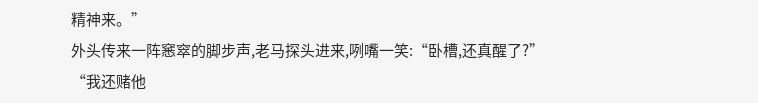精神来。”
外头传来一阵窸窣的脚步声,老马探头进来,咧嘴一笑:“卧槽,还真醒了?”
“我还赌他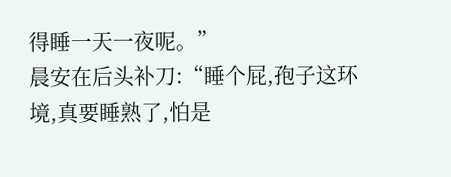得睡一天一夜呢。”
晨安在后头补刀:“睡个屁,孢子这环境,真要睡熟了,怕是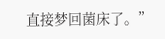直接梦回菌床了。”